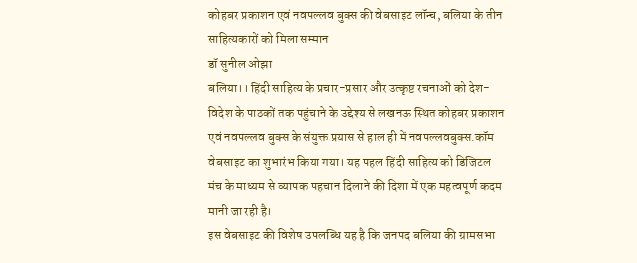कोहबर प्रकाशन एवं नवपल्लव बुक्स की वेबसाइट लॉन्च, बलिया के तीन साहित्यकारों को मिला सम्मान
डॉ सुनील ओझा
बलिया।। हिंदी साहित्य के प्रचार-प्रसार और उत्कृष्ट रचनाओं को देश-विदेश के पाठकों तक पहुंचाने के उद्देश्य से लखनऊ स्थित कोहबर प्रकाशन एवं नवपल्लव बुक्स के संयुक्त प्रयास से हाल ही में नवपल्लवबुक्स.कॉम वेबसाइट का शुभारंभ किया गया। यह पहल हिंदी साहित्य को डिजिटल मंच के माध्यम से व्यापक पहचान दिलाने की दिशा में एक महत्वपूर्ण कदम मानी जा रही है।
इस वेबसाइट की विशेष उपलब्धि यह है कि जनपद बलिया की ग्रामसभा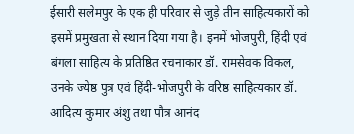ईसारी सलेमपुर के एक ही परिवार से जुड़े तीन साहित्यकारों को इसमें प्रमुखता से स्थान दिया गया है। इनमें भोजपुरी, हिंदी एवं बंगला साहित्य के प्रतिष्ठित रचनाकार डॉ. रामसेवक विकल, उनके ज्येष्ठ पुत्र एवं हिंदी-भोजपुरी के वरिष्ठ साहित्यकार डॉ. आदित्य कुमार अंशु तथा पौत्र आनंद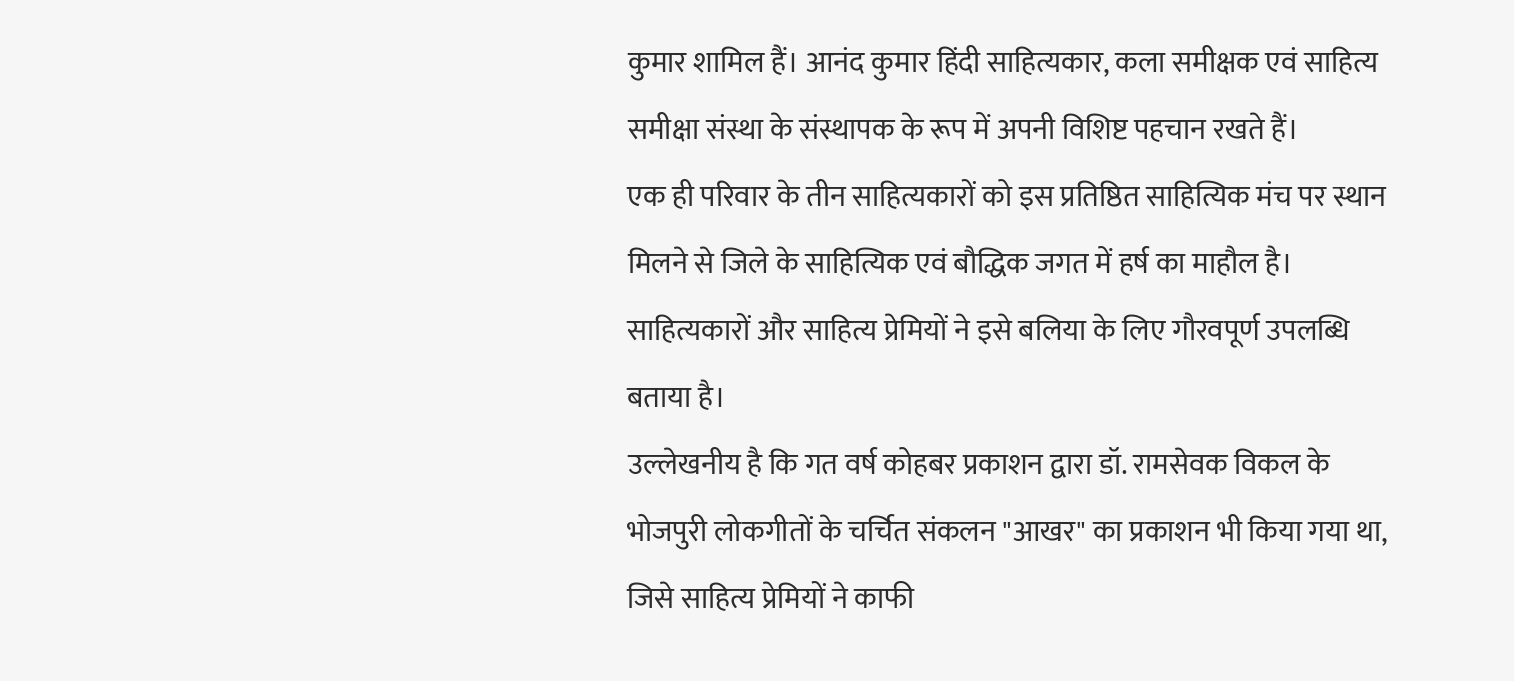कुमार शामिल हैं। आनंद कुमार हिंदी साहित्यकार, कला समीक्षक एवं साहित्य समीक्षा संस्था के संस्थापक के रूप में अपनी विशिष्ट पहचान रखते हैं।
एक ही परिवार के तीन साहित्यकारों को इस प्रतिष्ठित साहित्यिक मंच पर स्थान मिलने से जिले के साहित्यिक एवं बौद्धिक जगत में हर्ष का माहौल है। साहित्यकारों और साहित्य प्रेमियों ने इसे बलिया के लिए गौरवपूर्ण उपलब्धि बताया है।
उल्लेखनीय है कि गत वर्ष कोहबर प्रकाशन द्वारा डॉ. रामसेवक विकल के भोजपुरी लोकगीतों के चर्चित संकलन "आखर" का प्रकाशन भी किया गया था, जिसे साहित्य प्रेमियों ने काफी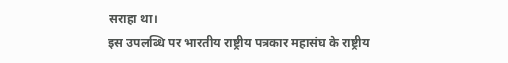सराहा था।
इस उपलब्धि पर भारतीय राष्ट्रीय पत्रकार महासंघ के राष्ट्रीय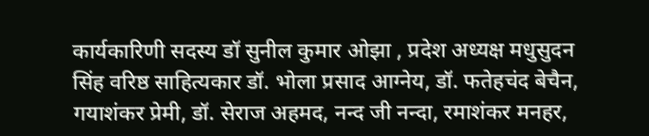कार्यकारिणी सदस्य डॉ सुनील कुमार ओझा , प्रदेश अध्यक्ष मधुसुदन सिंह वरिष्ठ साहित्यकार डॉ. भोला प्रसाद आग्नेय, डॉ. फतेहचंद बेचैन, गयाशंकर प्रेमी, डॉ. सेराज अहमद, नन्द जी नन्दा, रमाशंकर मनहर,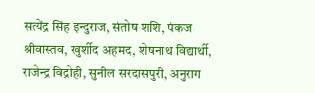सत्येंद्र सिंह इन्दुराज, संतोष शशि, पंकज श्रीवास्तव, खुर्शीद अहमद, शेषनाथ विद्यार्थी, राजेन्द्र विद्रोही, सुनील सरदासपुरी, अनुराग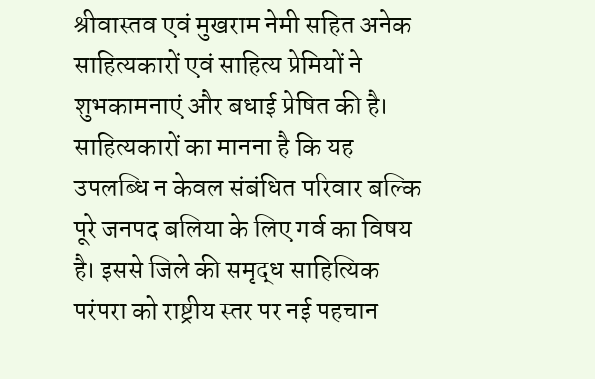श्रीवास्तव एवं मुखराम नेमी सहित अनेक साहित्यकारों एवं साहित्य प्रेमियों ने शुभकामनाएं और बधाई प्रेषित की है।
साहित्यकारों का मानना है कि यह उपलब्धि न केवल संबंधित परिवार बल्कि पूरे जनपद बलिया के लिए गर्व का विषय है। इससे जिले की समृद्ध साहित्यिक परंपरा को राष्ट्रीय स्तर पर नई पहचान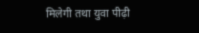मिलेगी तथा युवा पीढ़ी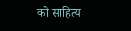को साहित्य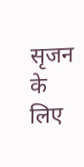सृजन के लिए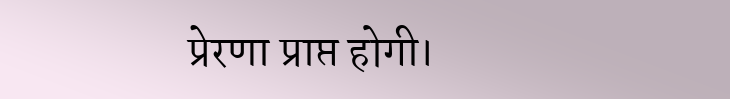प्रेरणा प्राप्त होगी।